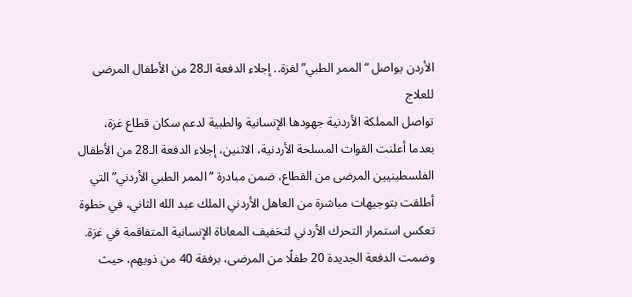الأردن يواصل “الممر الطبي” لغزة.. إجلاء الدفعة الـ28 من الأطفال المرضى للعلاج
تواصل المملكة الأردنية جهودها الإنسانية والطبية لدعم سكان قطاع غزة، بعدما أعلنت القوات المسلحة الأردنية، الاثنين، إجلاء الدفعة الـ28 من الأطفال الفلسطينيين المرضى من القطاع، ضمن مبادرة “الممر الطبي الأردني” التي أطلقت بتوجيهات مباشرة من العاهل الأردني الملك عبد الله الثاني، في خطوة تعكس استمرار التحرك الأردني لتخفيف المعاناة الإنسانية المتفاقمة في غزة.
وضمت الدفعة الجديدة 20 طفلًا من المرضى، برفقة 40 من ذويهم، حيث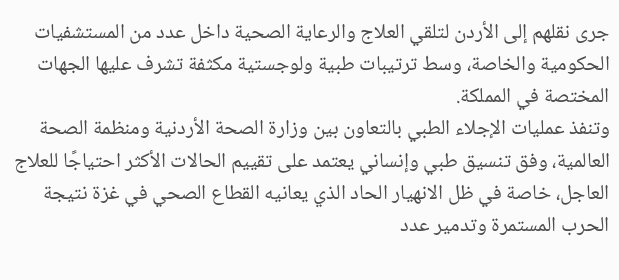جرى نقلهم إلى الأردن لتلقي العلاج والرعاية الصحية داخل عدد من المستشفيات الحكومية والخاصة، وسط ترتيبات طبية ولوجستية مكثفة تشرف عليها الجهات المختصة في المملكة.
وتنفذ عمليات الإجلاء الطبي بالتعاون بين وزارة الصحة الأردنية ومنظمة الصحة العالمية، وفق تنسيق طبي وإنساني يعتمد على تقييم الحالات الأكثر احتياجًا للعلاج العاجل، خاصة في ظل الانهيار الحاد الذي يعانيه القطاع الصحي في غزة نتيجة الحرب المستمرة وتدمير عدد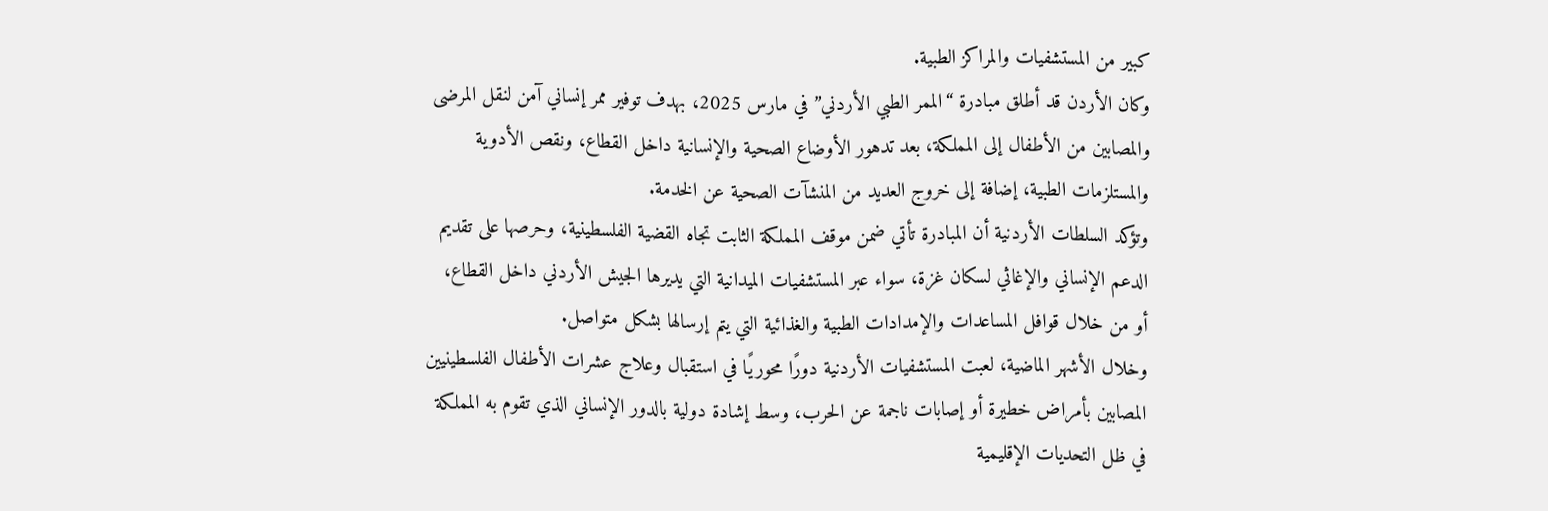كبير من المستشفيات والمراكز الطبية.
وكان الأردن قد أطلق مبادرة “الممر الطبي الأردني” في مارس 2025، بهدف توفير ممر إنساني آمن لنقل المرضى والمصابين من الأطفال إلى المملكة، بعد تدهور الأوضاع الصحية والإنسانية داخل القطاع، ونقص الأدوية والمستلزمات الطبية، إضافة إلى خروج العديد من المنشآت الصحية عن الخدمة.
وتؤكد السلطات الأردنية أن المبادرة تأتي ضمن موقف المملكة الثابت تجاه القضية الفلسطينية، وحرصها على تقديم الدعم الإنساني والإغاثي لسكان غزة، سواء عبر المستشفيات الميدانية التي يديرها الجيش الأردني داخل القطاع، أو من خلال قوافل المساعدات والإمدادات الطبية والغذائية التي يتم إرسالها بشكل متواصل.
وخلال الأشهر الماضية، لعبت المستشفيات الأردنية دورًا محوريًا في استقبال وعلاج عشرات الأطفال الفلسطينيين المصابين بأمراض خطيرة أو إصابات ناجمة عن الحرب، وسط إشادة دولية بالدور الإنساني الذي تقوم به المملكة في ظل التحديات الإقليمية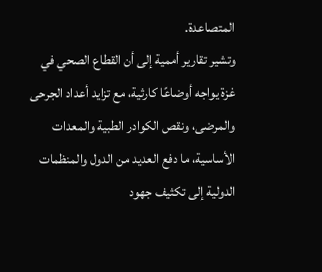المتصاعدة.
وتشير تقارير أممية إلى أن القطاع الصحي في غزة يواجه أوضاعًا كارثية، مع تزايد أعداد الجرحى والمرضى، ونقص الكوادر الطبية والمعدات الأساسية، ما دفع العديد من الدول والمنظمات الدولية إلى تكثيف جهود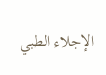الإجلاء الطبي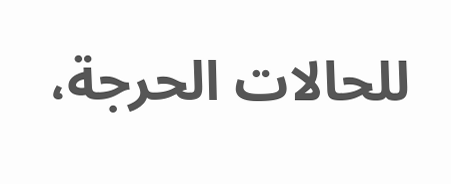للحالات الحرجة،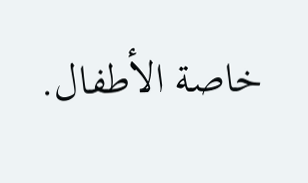خاصة الأطفال.